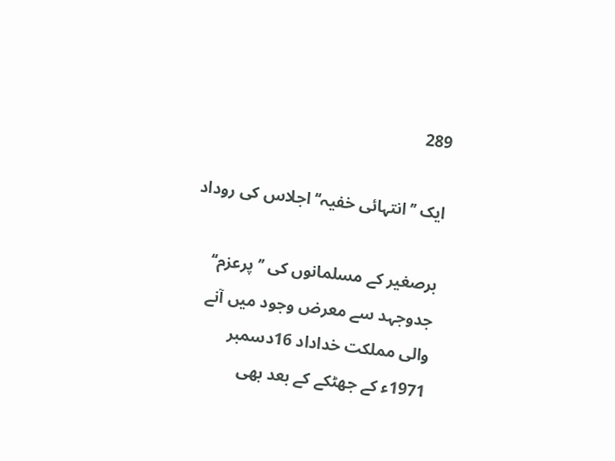289

ایک ’’انتہائی خفیہ‘‘ اجلاس کی روداد

برصغیر کے مسلمانوں کی ’’پرعزم‘‘ جدوجہد سے معرض وجود میں آنے والی مملکت خداداد 16دسمبر 1971ء کے جھٹکے کے بعد بھی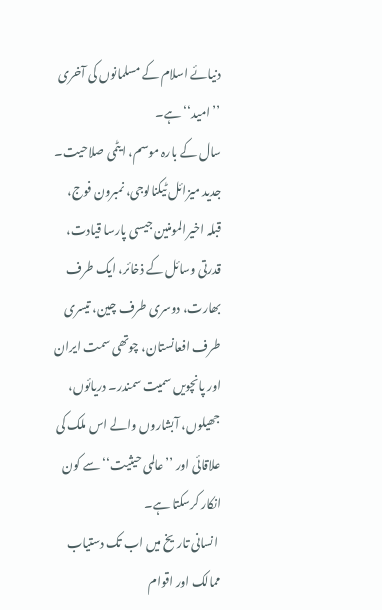دنیائے اسلام کے مسلمانوں کی آخری ’’امید‘‘ ہے۔
سال کے بارہ موسم، ایٹمی صلاحیت۔ جدید میزائل ٹیکنالوجی، نمبرون فوج، قبلہ اخیرالمومنین جیسی پارسا قیادت، قدرتی وسائل کے ذخائر، ایک طرف بھارت، دوسری طرف چین، تیسری طرف افعانستان، چوتھی سمت ایران اور پانچویں سمیت سمندر۔ دریائوں، جھیلوں، آبشاروں والے اس ملک کی علاقائی اور ’’عالمی حیثیت‘‘ سے کون انکار کرسکتا ہے۔
 انسانی تاریخ میں اب تک دستیاب ممالک اور اقوام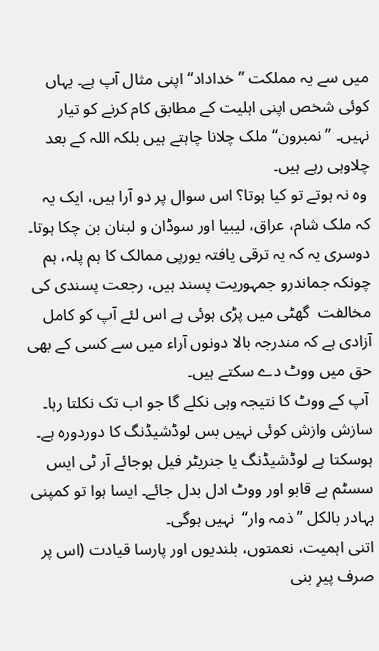میں سے یہ مملکت ’’خداداد‘‘ اپنی مثال آپ ہے۔ یہاں کوئی شخص اپنی اہلیت کے مطابق کام کرنے کو تیار نہیں۔ ’’نمبرون‘‘ ملک چلانا چاہتے ہیں بلکہ اللہ کے بعد چلاوہی رہے ہیں۔
 وہ نہ ہوتے تو کیا ہوتا؟ اس سوال پر دو آرا ہیں، ایک یہ کہ ملک شام، عراق، لیبیا اور سوڈان و لبنان بن چکا ہوتا۔ دوسری یہ کہ یہ ترقی یافتہ یورپی ممالک کا ہم پلہ، ہم چونکہ جماندرو جمہوریت پسند ہیں، رجعت پسندی کی مخالفت  گھٹی میں پڑی ہوئی ہے اس لئے آپ کو کامل آزادی ہے کہ مندرجہ بالا دونوں آراء میں سے کسی کے بھی حق میں ووٹ دے سکتے ہیں۔
 آپ کے ووٹ کا نتیجہ وہی نکلے گا جو اب تک نکلتا رہا۔ سازش وازش کوئی نہیں بس لوڈشیڈنگ کا دوردورہ ہے۔ ہوسکتا ہے لوڈشیڈنگ یا جنریٹر فیل ہوجائے آر ٹی ایس سسٹم بے قابو اور ووٹ ادل بدل جائے۔ ایسا ہوا تو کمپنی بہادر بالکل ’’ذمہ وار‘‘  نہیں ہوگی۔
اتنی اہمیت، نعمتوں، بلندیوں اور پارسا قیادت (اس پر صرف پیرِ بنی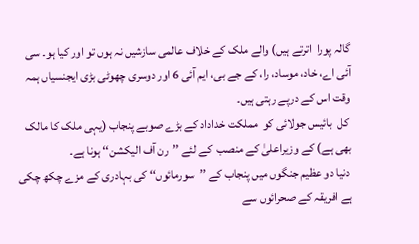گالہ پورا  اترتے ہیں) والے ملک کے خلاف عالمی سازشیں نہ ہوں تو اور کیا ہو۔ سی آئی اے، خاد، موساد، را، کے جے بی، ایم آئی 6 اور دوسری چھوٹی بڑی ایجنسیاں ہمہ وقت اس کے درپے رہتی ہیں۔
 کل  بائیس جولائی کو  مملکت خداداد کے بڑے صوبے پنجاب (یہی ملک کا مالک بھی ہے) کے وزیراعلیٰ کے منصب  کے لئے ’’رن آف الیکشن‘‘ ہونا ہے۔
 دنیا دو عظیم جنگوں میں پنجاب کے ’’سورمائوں‘‘ کی بہادری کے مزے چکھ چکی ہے افریقہ کے صحرائوں سے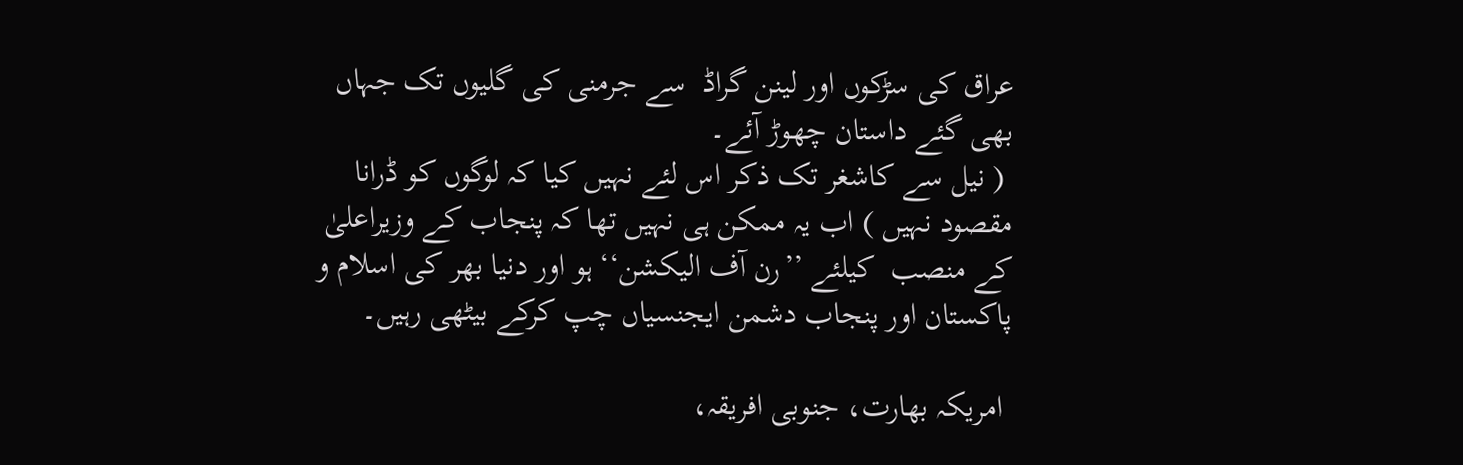عراق کی سڑکوں اور لینن گراڈ  سے جرمنی کی گلیوں تک جہاں بھی گئے داستان چھوڑ آئے۔
 ( نیل سے کاشغر تک ذکر اس لئے نہیں کیا کہ لوگوں کو ڈرانا مقصود نہیں ) اب یہ ممکن ہی نہیں تھا کہ پنجاب کے وزیراعلیٰ کے منصب  کیلئے ’’رن آف الیکشن‘‘ ہو اور دنیا بھر کی اسلام و پاکستان اور پنجاب دشمن ایجنسیاں چپ کرکے بیٹھی رہیں۔

 امریکہ بھارت، جنوبی افریقہ،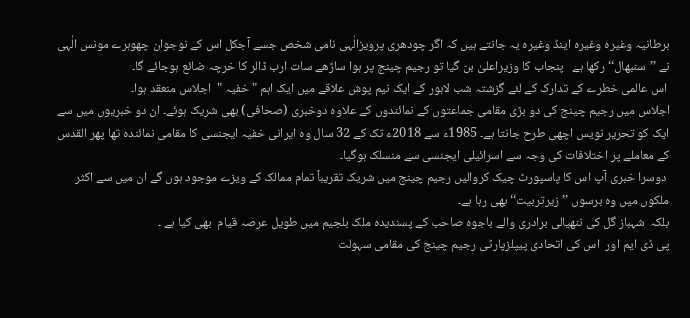برطانیہ وغیرہ وغیرہ اینڈ وغیرہ یہ جانتے ہیں کہ اگر چودھری پرویزالٰہی نامی شخص جسے آجکل اس کے نوجوان چھوہرے مونس الٰہی نے ’’سنبھال‘‘ رکھا ہے   پنجاب کا وزیراعلیٰ بن گیا تو رجیم چینج پر ہوا ساڑھے سات ارب ڈالر کا خرچہ ضائع ہوجائے گا۔
 اس عالمی خطرے کے تدارک کے لئے گزشتہ شب لاہور کے ایک نیم پوش علاقے میں ایک اہم " خفیہ "  اجلاس منعقد ہوا۔
اجلاس میں رجیم چینج کی دو بڑی مقامی جماعتوں کے نمائندوں کے علاوہ دوخبری (صحافی) بھی شریک ہوئے۔ ان دو خبریوں میں سے ایک کو تحریر نویس اچھی طرح جانتا ہے۔ 1985ء سے 2018ء تک کے 32 سال وہ ایرانی خفیہ ایجنسی کا مقامی نمائندہ تھا پھر القدس  کے معاملے پر اختلافات کی وجہ سے اسرائیلی ایجنسی سے منسلک ہوگیا۔
 دوسرا خبری آپ اس کا پاسپورٹ چیک کروالیں رجیم چینج میں شریک تقریباً تمام ممالک کے ویزے موجود ہوں گے ان میں سے اکثر ملکوں میں وہ برسوں ’’زیرتربیت‘‘ بھی رہا ہے۔
بلکہ  شہباز گل کی ننھیالی برادری والے باجوہ صاحب کے پسندیدہ ملک بلجیم میں طویل عرصہ قیام  بھی کیا ہے ۔
پی ڈی ایم اور  اس کی اتحادی پیپلزپارٹی رجیم چینج کی مقامی سہولت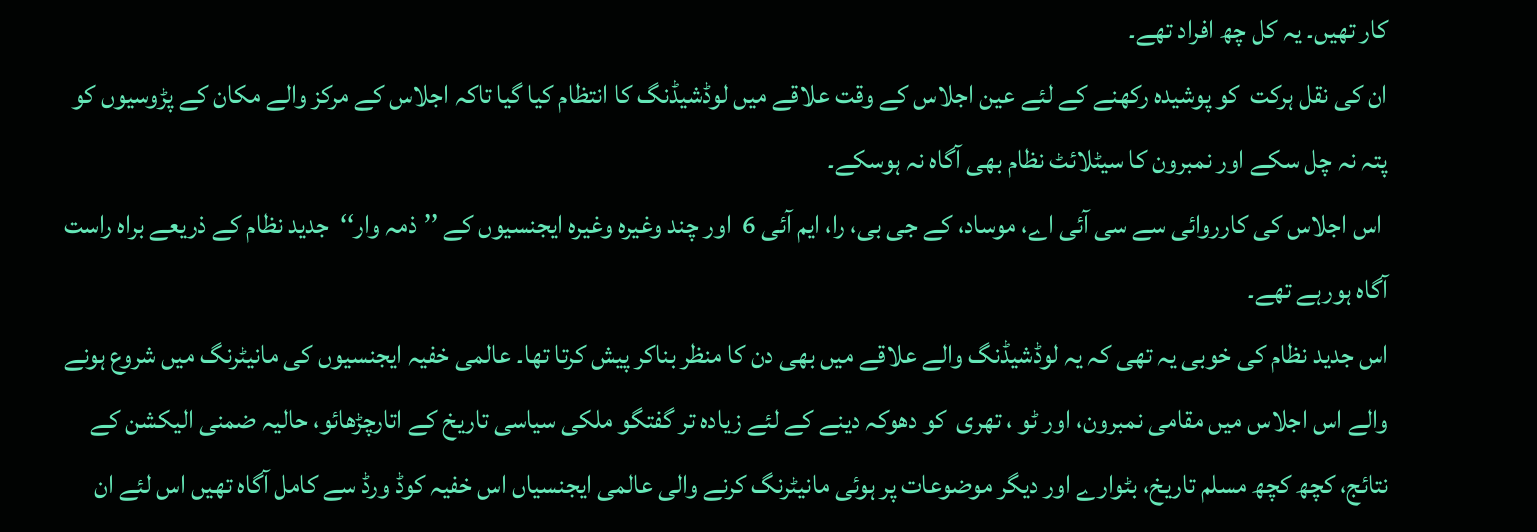کار تھیں۔ یہ کل چھ افراد تھے۔
ان کی نقل ہرکت  کو پوشیدہ رکھنے کے لئے عین اجلاس کے وقت علاقے میں لوڈشیڈنگ کا انتظام کیا گیا تاکہ اجلاس کے مرکز والے مکان کے پڑوسیوں کو پتہ نہ چل سکے اور نمبرون کا سیٹلائٹ نظام بھی آگاہ نہ ہوسکے۔
 اس اجلاس کی کارروائی سے سی آئی اے، موساد، کے جی بی، را، ایم آئی 6  اور چند وغیرہ وغیرہ ایجنسیوں کے ’’ذمہ وار‘‘  جدید نظام کے ذریعے براہ راست آگاہ ہورہے تھے۔
اس جدید نظام کی خوبی یہ تھی کہ یہ لوڈشیڈنگ والے علاقے میں بھی دن کا منظر بناکر پیش کرتا تھا۔ عالمی خفیہ ایجنسیوں کی مانیٹرنگ میں شروع ہونے والے اس اجلاس میں مقامی نمبرون، اور ٹو ، تھری  کو دھوکہ دینے کے لئے زیادہ تر گفتگو ملکی سیاسی تاریخ کے اتارچڑھائو، حالیہ ضمنی الیکشن کے نتائج، کچھ کچھ مسلم تاریخ، بٹوارے اور دیگر موضوعات پر ہوئی مانیٹرنگ کرنے والی عالمی ایجنسیاں اس خفیہ کوڈ ورڈ سے کامل آگاہ تھیں اس لئے ان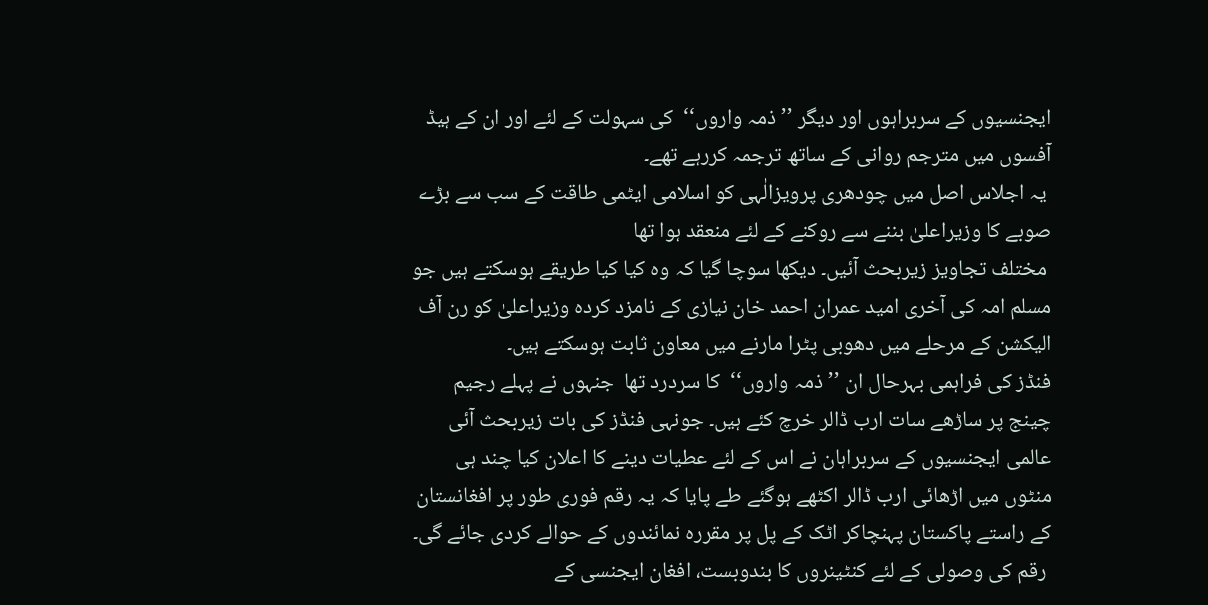ایجنسیوں کے سربراہوں اور دیگر ’’ذمہ واروں‘‘  کی سہولت کے لئے اور ان کے ہیڈ آفسوں میں مترجم روانی کے ساتھ ترجمہ کررہے تھے۔
 یہ اجلاس اصل میں چودھری پرویزالٰہی کو اسلامی ایٹمی طاقت کے سب سے بڑے صوبے کا وزیراعلیٰ بننے سے روکنے کے لئے منعقد ہوا تھا
 مختلف تجاویز زیربحث آئیں۔ دیکھا سوچا گیا کہ وہ کیا کیا طریقے ہوسکتے ہیں جو مسلم امہ کی آخری امید عمران احمد خان نیازی کے نامزد کردہ وزیراعلیٰ کو رن آف الیکشن کے مرحلے میں دھوبی پٹرا مارنے میں معاون ثابت ہوسکتے ہیں۔
فنڈز کی فراہمی بہرحال ان ’’ذمہ واروں‘‘  کا سردرد تھا  جنہوں نے پہلے رجیم چینج پر ساڑھے سات ارب ڈالر خرچ کئے ہیں۔ جونہی فنڈز کی بات زیربحث آئی عالمی ایجنسیوں کے سربراہان نے اس کے لئے عطیات دینے کا اعلان کیا چند ہی منٹوں میں اڑھائی ارب ڈالر اکٹھے ہوگئے طے پایا کہ یہ رقم فوری طور پر افغانستان کے راستے پاکستان پہنچاکر اٹک کے پل پر مقررہ نمائندوں کے حوالے کردی جائے گی۔
 رقم کی وصولی کے لئے کنٹینروں کا بندوبست، افغان ایجنسی کے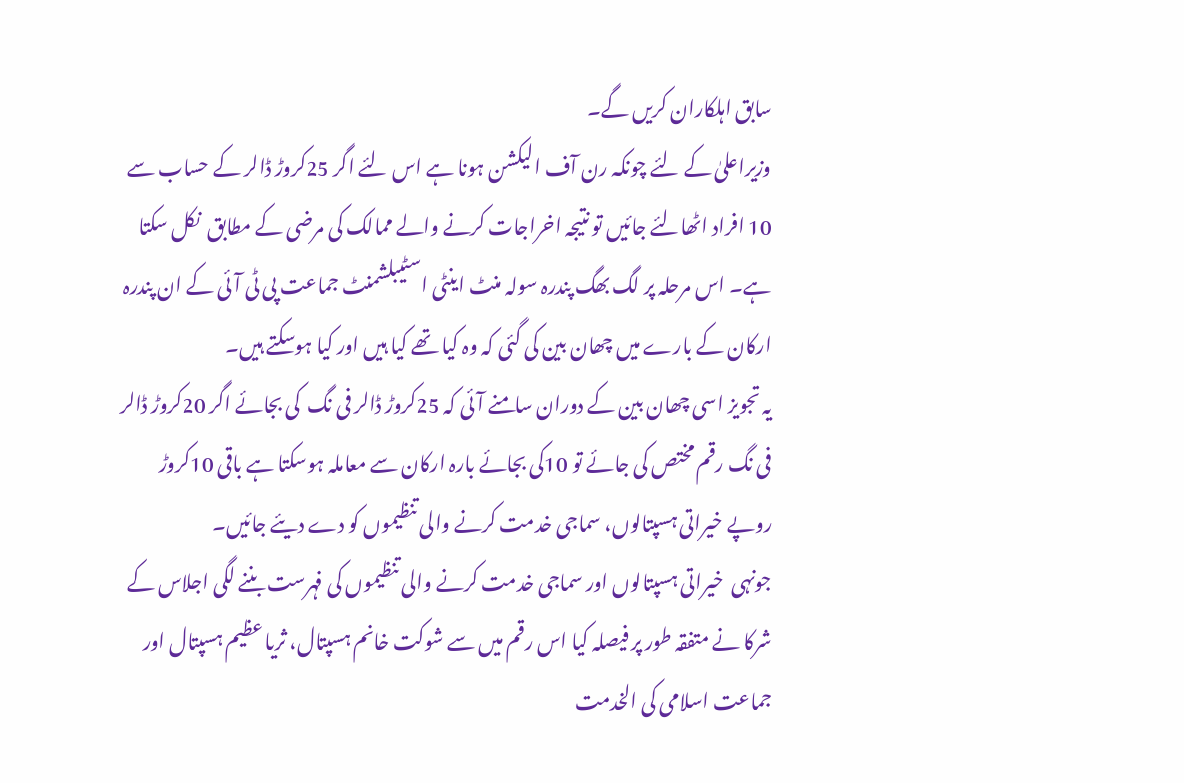سابق اہلکاران کریں گے۔
وزیراعلیٰ کے لئے چونکہ رن آف الیکشن ہونا ہے اس لئے اگر 25کروڑ ڈالر کے حساب سے 10 افراد اٹھالئے جائیں تو نتیجہ اخراجات کرنے والے ممالک کی مرضی کے مطابق  نکل سکتا ہے۔ اس مرحلہ پر لگ بھگ پندرہ سولہ منٹ اینٹی اسٹیبلشمنٹ جماعت پی ٹی آئی کے ان پندرہ ارکان کے بارے میں چھان بین کی گئی کہ وہ کیا تھے کیا ہیں اور کیا ہوسکتے ہیں۔
یہ تجویز اسی چھان بین کے دوران سامنے آئی کہ 25کروڑ ڈالر فی نگ  کی بجائے اگر 20کروڑ ڈالر فی نگ رقم مختص کی جائے تو 10کی بجائے بارہ ارکان سے معاملہ ہوسکتا ہے باقی 10کروڑ روپے خیراتی ہسپتالوں، سماجی خدمت کرنے والی تنظیموں کو دے دیئے جائیں۔
جونہی  خیراتی ہسپتالوں اور سماجی خدمت کرنے والی تنظیموں کی فہرست بننے لگی اجلاس کے شرکا نے متفقہ طور پر فیصلہ کیا اس رقم میں سے شوکت خانم ہسپتال، ثریا عظیم ہسپتال اور جماعت اسلامی کی الخدمت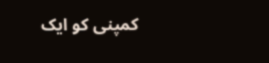کمپنی کو ایک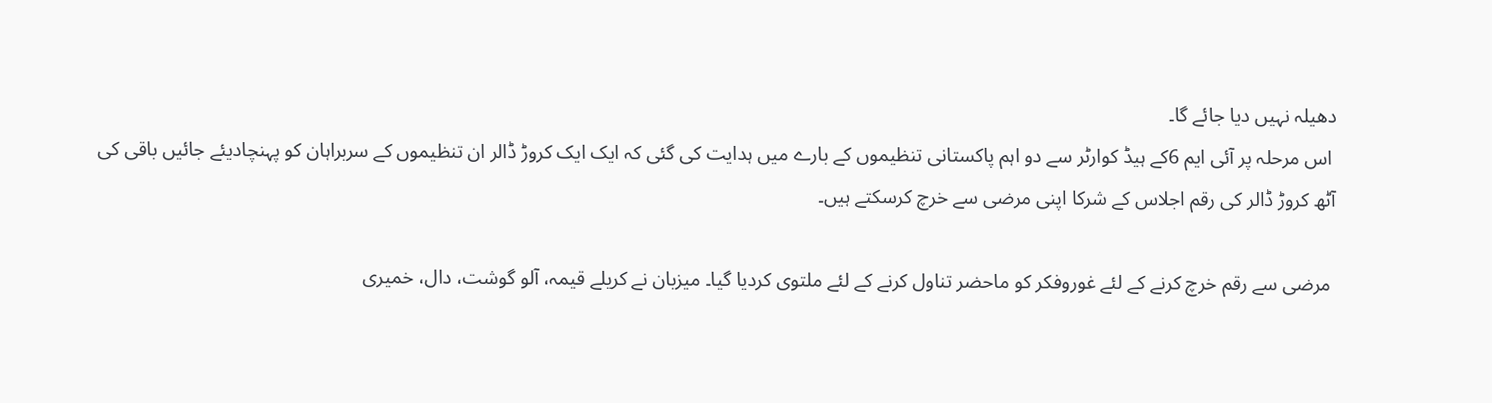دھیلہ نہیں دیا جائے گا۔
 اس مرحلہ پر آئی ایم 6کے ہیڈ کوارٹر سے دو اہم پاکستانی تنظیموں کے بارے میں ہدایت کی گئی کہ ایک ایک کروڑ ڈالر ان تنظیموں کے سربراہان کو پہنچادیئے جائیں باقی کی آٹھ کروڑ ڈالر کی رقم اجلاس کے شرکا اپنی مرضی سے خرچ کرسکتے ہیں۔

 مرضی سے رقم خرچ کرنے کے لئے غوروفکر کو ماحضر تناول کرنے کے لئے ملتوی کردیا گیا۔ میزبان نے کریلے قیمہ، آلو گوشت، دال، خمیری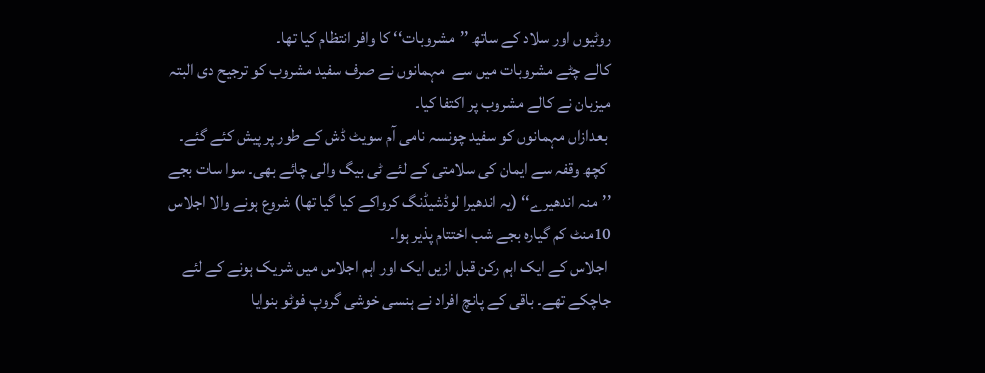روٹیوں اور سلاد کے ساتھ ’’مشروبات‘‘ کا وافر انتظام کیا تھا۔
کالے چٹے مشروبات میں سے  مہمانوں نے صرف سفید مشروب کو ترجیح دی البتہ میزبان نے کالے مشروب پر اکتفا کیا۔
 بعدازاں مہمانوں کو سفید چونسہ نامی آم سویٹ ڈش کے طور پر پیش کئے گئے۔
 کچھ وقفہ سے ایمان کی سلامتی کے لئے ٹی بیگ والی چائے بھی۔ سوا سات بجے ’’منہ اندھیرے‘‘ (یہ اندھیرا لوڈشیڈنگ کرواکے کیا گیا تھا) شروع ہونے والا اجلاس 10منٹ کم گیارہ بجے شب اختتام پذیر ہوا۔
 اجلاس کے ایک اہم رکن قبل ازیں ایک اور اہم اجلاس میں شریک ہونے کے لئے جاچکے تھے۔ باقی کے پانچ افراد نے ہنسی خوشی گروپ فوٹو بنوایا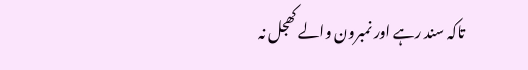تاکہ سند رہے اور نمبرون والے کھجل نہ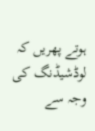ہوتے پھریں کہ لوڈشیڈنگ کی وجہ سے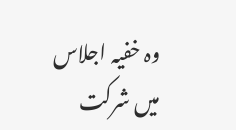وہ خفیہ اجلاس میں شرکت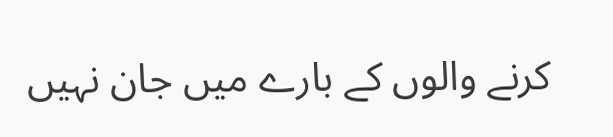کرنے والوں کے بارے میں جان نہیں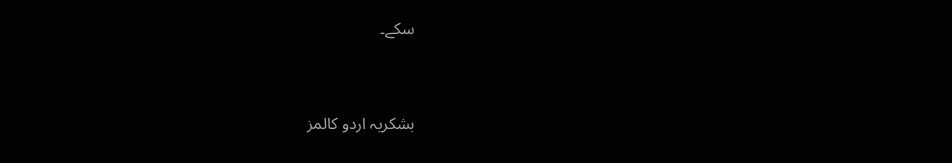سکے۔


بشکریہ اردو کالمز